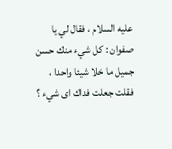عليه السلام ، فقال لي يا صفوان : كل شيء منك حسن جميل ما خلا شيئا واحدا ، فقلت جعلت فداك اى شيء ؟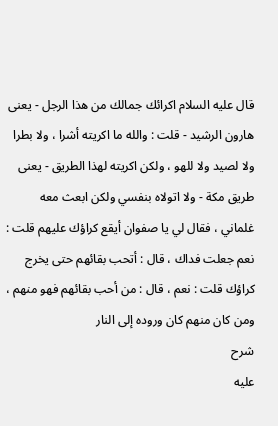قال عليه السلام اكرائك جمالك من هذا الرجل - يعنى هارون الرشيد - قلت : والله ما اكريته أشرا ، ولا بطرا ولا لصيد ولا للهو ، ولكن اكريته لهذا الطريق - يعنى طريق مكة - ولا اتولاه بنفسي ولكن ابعث معه غلماني ، فقال لي يا صفوان أيقع كراؤك عليهم قلت : نعم جعلت فداك ، قال : أتحب بقائهم حتى يخرج كراؤك قلت : نعم ، قال : من أحب بقائهم فهو منهم ، ومن كان منهم كان وروده إلى النار
شرح
عليه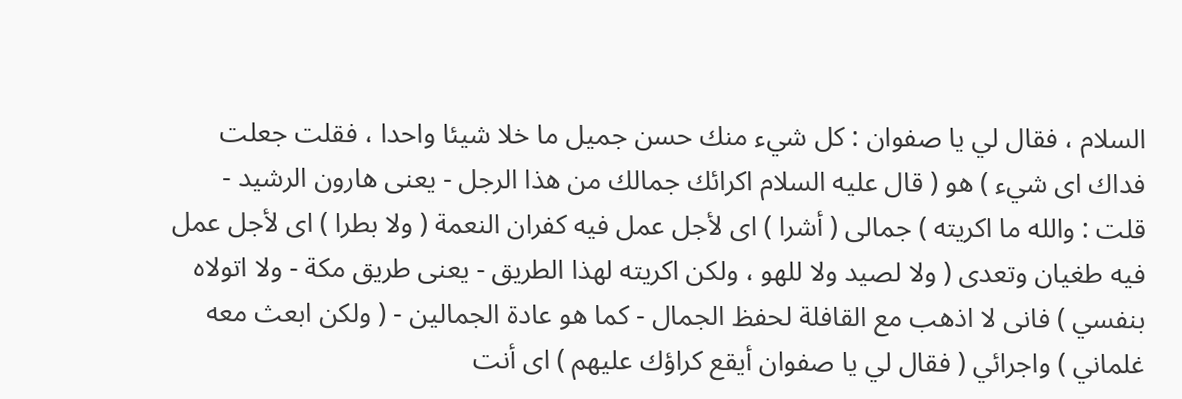السلام ، فقال لي يا صفوان : كل شيء منك حسن جميل ما خلا شيئا واحدا ، فقلت جعلت فداك اى شيء ) هو ( قال عليه السلام اكرائك جمالك من هذا الرجل - يعنى هارون الرشيد - قلت : والله ما اكريته ) جمالى ( أشرا ) اى لأجل عمل فيه كفران النعمة ( ولا بطرا ) اى لأجل عمل فيه طغيان وتعدى ( ولا لصيد ولا للهو ، ولكن اكريته لهذا الطريق - يعنى طريق مكة - ولا اتولاه بنفسي ) فانى لا اذهب مع القافلة لحفظ الجمال - كما هو عادة الجمالين - ( ولكن ابعث معه غلماني ) واجرائي ( فقال لي يا صفوان أيقع كراؤك عليهم ) اى أنت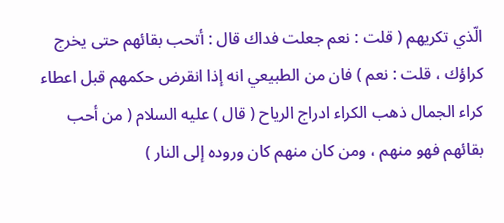الّذي تكريهم ( قلت : نعم جعلت فداك قال : أتحب بقائهم حتى يخرج كراؤك ، قلت : نعم ) فان من الطبيعي انه إذا انقرض حكمهم قبل اعطاء كراء الجمال ذهب الكراء ادراج الرياح ( قال ) عليه السلام ( من أحب بقائهم فهو منهم ، ومن كان منهم كان وروده إلى النار )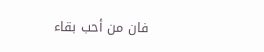فان من أحب بقاء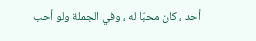أحد ، كان محبّا له ، وفي الجملة ولو أحب